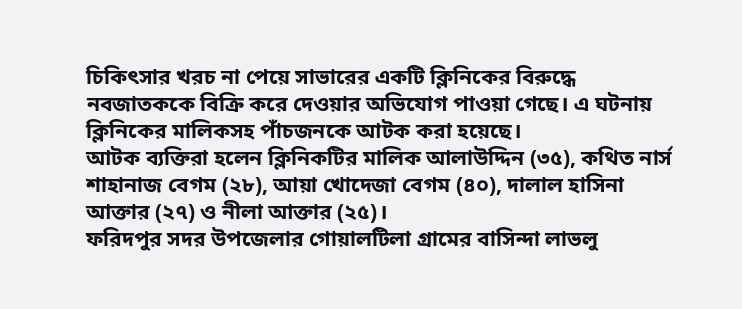চিকিৎসার খরচ না পেয়ে সাভারের একটি ক্লিনিকের বিরুদ্ধে নবজাতককে বিক্রি করে দেওয়ার অভিযোগ পাওয়া গেছে। এ ঘটনায় ক্লিনিকের মালিকসহ পাঁচজনকে আটক করা হয়েছে।
আটক ব্যক্তিরা হলেন ক্লিনিকটির মালিক আলাউদ্দিন (৩৫), কথিত নার্স শাহানাজ বেগম (২৮), আয়া খোদেজা বেগম (৪০), দালাল হাসিনা আক্তার (২৭) ও নীলা আক্তার (২৫)।
ফরিদপুর সদর উপজেলার গোয়ালটিলা গ্রামের বাসিন্দা লাভলু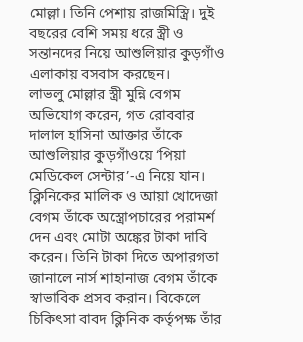মোল্লা। তিনি পেশায় রাজমিস্ত্রি। দুই বছরের বেশি সময় ধরে স্ত্রী ও সন্তানদের নিয়ে আশুলিয়ার কুড়গাঁও এলাকায় বসবাস করছেন।
লাভলু মোল্লার স্ত্রী মুন্নি বেগম অভিযোগ করেন, গত রোববার দালাল হাসিনা আক্তার তাঁকে আশুলিয়ার কুড়গাঁওয়ে ‘পিয়া মেডিকেল সেন্টার’-এ নিয়ে যান। ক্লিনিকের মালিক ও আয়া খোদেজা বেগম তাঁকে অস্ত্রোপচারের পরামর্শ দেন এবং মোটা অঙ্কের টাকা দাবি করেন। তিনি টাকা দিতে অপারগতা জানালে নার্স শাহানাজ বেগম তাঁকে স্বাভাবিক প্রসব করান। বিকেলে চিকিৎসা বাবদ ক্লিনিক কর্তৃপক্ষ তাঁর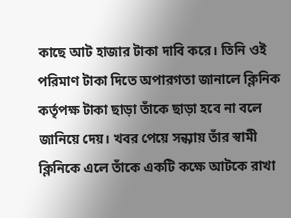কাছে আট হাজার টাকা দাবি করে। তিনি ওই পরিমাণ টাকা দিতে অপারগতা জানালে ক্লিনিক কর্তৃপক্ষ টাকা ছাড়া তাঁকে ছাড়া হবে না বলে জানিয়ে দেয়। খবর পেয়ে সন্ধ্যায় তাঁর স্বামী ক্লিনিকে এলে তাঁকে একটি কক্ষে আটকে রাখা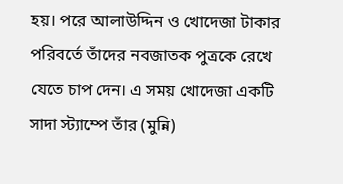হয়। পরে আলাউদ্দিন ও খোদেজা টাকার পরিবর্তে তাঁদের নবজাতক পুত্রকে রেখে যেতে চাপ দেন। এ সময় খোদেজা একটি সাদা স্ট্যাম্পে তাঁর (মুন্নি)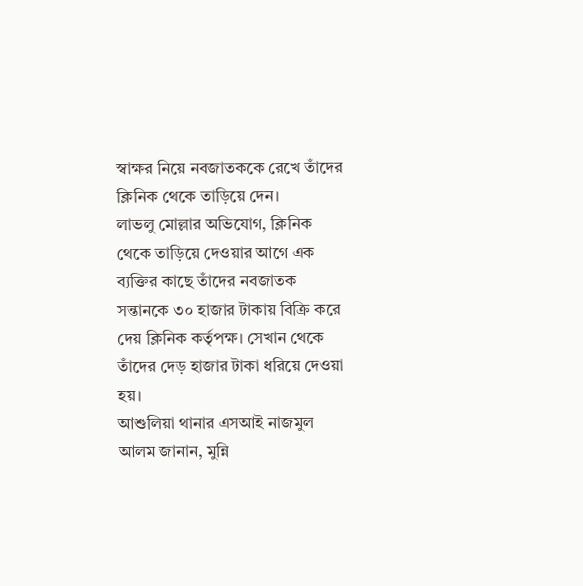স্বাক্ষর নিয়ে নবজাতককে রেখে তাঁদের ক্লিনিক থেকে তাড়িয়ে দেন।
লাভলু মোল্লার অভিযোগ, ক্লিনিক থেকে তাড়িয়ে দেওয়ার আগে এক ব্যক্তির কাছে তাঁদের নবজাতক সন্তানকে ৩০ হাজার টাকায় বিক্রি করে দেয় ক্লিনিক কর্তৃপক্ষ। সেখান থেকে তাঁদের দেড় হাজার টাকা ধরিয়ে দেওয়া হয়।
আশুলিয়া থানার এসআই নাজমুল আলম জানান, মুন্নি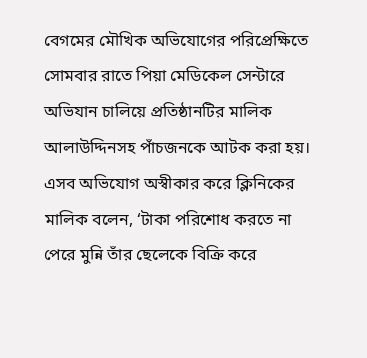বেগমের মৌখিক অভিযোগের পরিপ্রেক্ষিতে সোমবার রাতে পিয়া মেডিকেল সেন্টারে অভিযান চালিয়ে প্রতিষ্ঠানটির মালিক আলাউদ্দিনসহ পাঁচজনকে আটক করা হয়।
এসব অভিযোগ অস্বীকার করে ক্লিনিকের মালিক বলেন, ‘টাকা পরিশোধ করতে না পেরে মুন্নি তাঁর ছেলেকে বিক্রি করে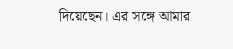দিয়েছেন। এর সঙ্গে আমার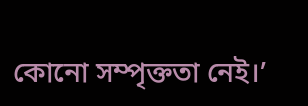কোনো সম্পৃক্ততা নেই।’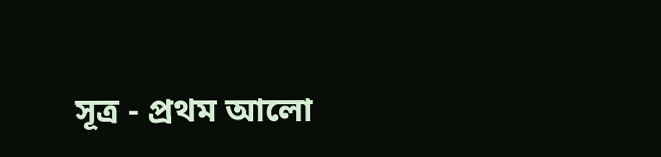সূত্র - প্রথম আলো